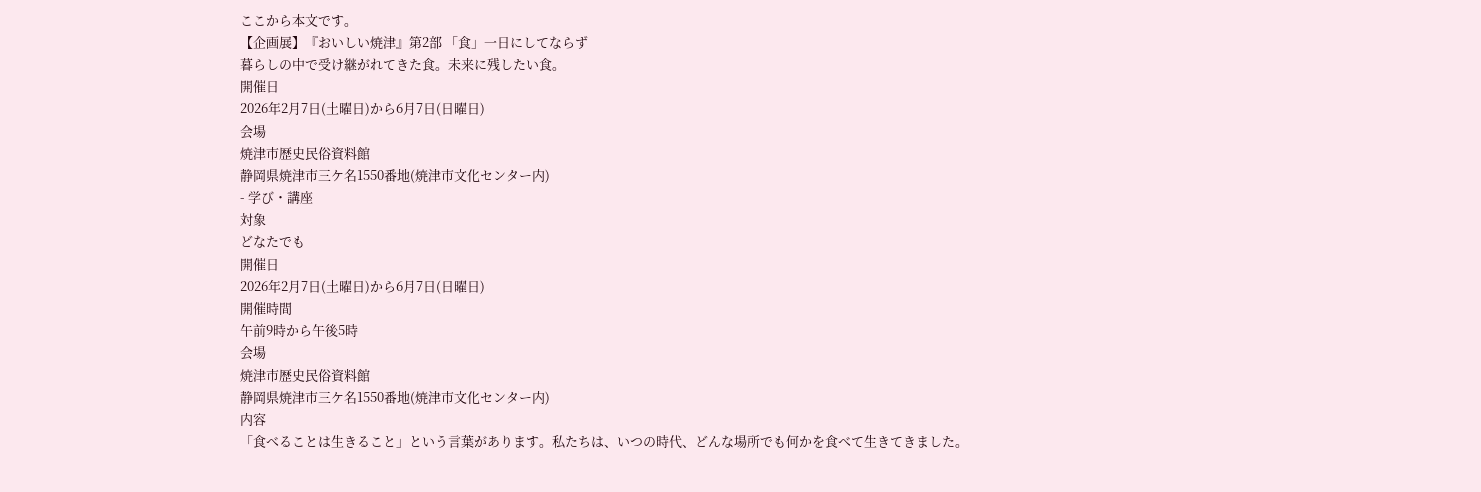ここから本文です。
【企画展】『おいしい焼津』第2部 「食」一日にしてならず
暮らしの中で受け継がれてきた食。未来に残したい食。
開催日
2026年2月7日(土曜日)から6月7日(日曜日)
会場
焼津市歴史民俗資料館
静岡県焼津市三ケ名1550番地(焼津市文化センター内)
- 学び・講座
対象
どなたでも
開催日
2026年2月7日(土曜日)から6月7日(日曜日)
開催時間
午前9時から午後5時
会場
焼津市歴史民俗資料館
静岡県焼津市三ケ名1550番地(焼津市文化センター内)
内容
「食べることは生きること」という言葉があります。私たちは、いつの時代、どんな場所でも何かを食べて生きてきました。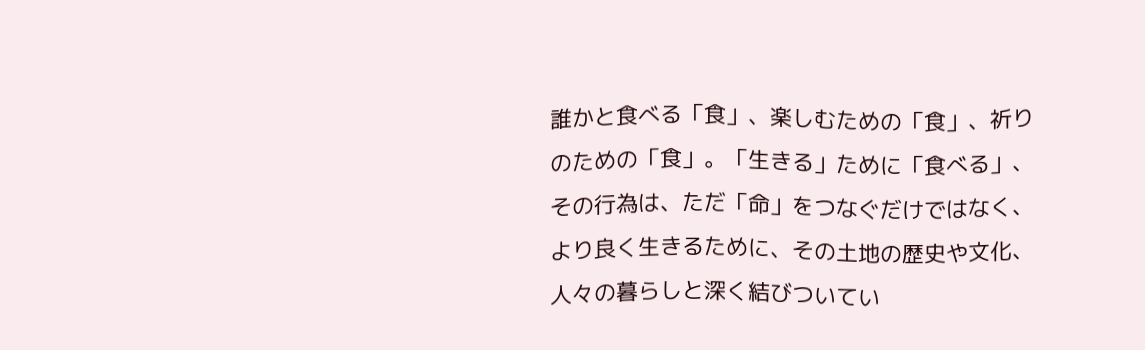誰かと食べる「食」、楽しむための「食」、祈りのための「食」。「生きる」ために「食べる」、その行為は、ただ「命」をつなぐだけではなく、より良く生きるために、その土地の歴史や文化、人々の暮らしと深く結びついてい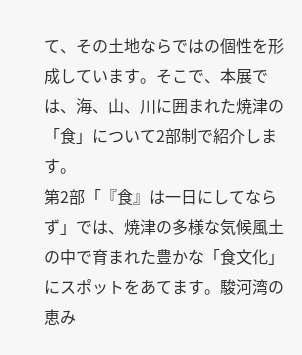て、その土地ならではの個性を形成しています。そこで、本展では、海、山、川に囲まれた焼津の「食」について2部制で紹介します。
第2部「『食』は一日にしてならず」では、焼津の多様な気候風土の中で育まれた豊かな「食文化」にスポットをあてます。駿河湾の恵み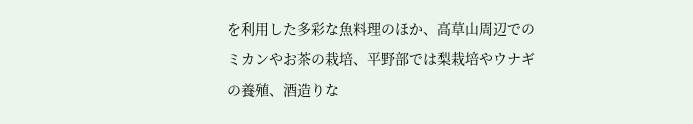を利用した多彩な魚料理のほか、高草山周辺でのミカンやお茶の栽培、平野部では梨栽培やウナギの養殖、酒造りな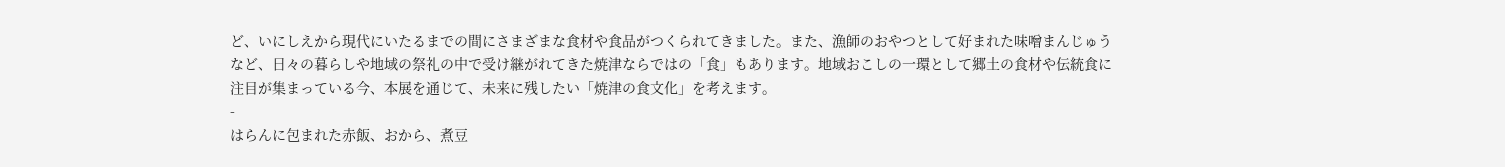ど、いにしえから現代にいたるまでの間にさまざまな食材や食品がつくられてきました。また、漁師のおやつとして好まれた味噌まんじゅうなど、日々の暮らしや地域の祭礼の中で受け継がれてきた焼津ならではの「食」もあります。地域おこしの一環として郷土の食材や伝統食に注目が集まっている今、本展を通じて、未来に残したい「焼津の食文化」を考えます。
-
はらんに包まれた赤飯、おから、煮豆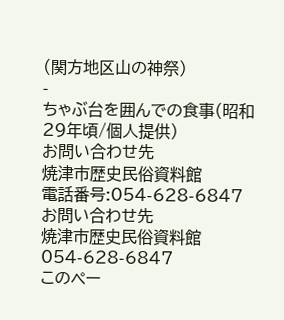(関方地区山の神祭)
-
ちゃぶ台を囲んでの食事(昭和29年頃/個人提供)
お問い合わせ先
焼津市歴史民俗資料館
電話番号:054-628-6847
お問い合わせ先
焼津市歴史民俗資料館
054-628-6847
このペー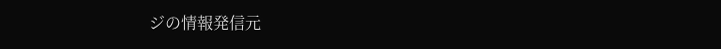ジの情報発信元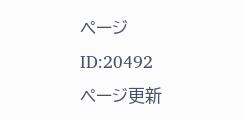ページID:20492
ページ更新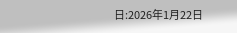日:2026年1月22日